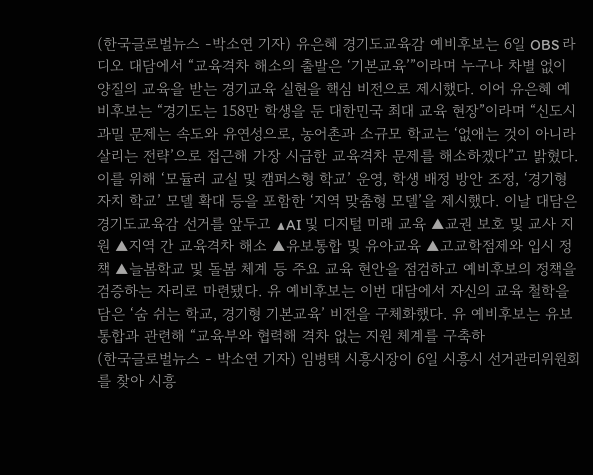(한국글로벌뉴스 -박소연 기자) 유은혜 경기도교육감 예비후보는 6일 OBS 라디오 대담에서 “교육격차 해소의 출발은 ‘기본교육’”이라며 누구나 차별 없이 양질의 교육을 받는 경기교육 실현을 핵심 비전으로 제시했다. 이어 유은혜 예비후보는 “경기도는 158만 학생을 둔 대한민국 최대 교육 현장”이라며 “신도시 과밀 문제는 속도와 유연성으로, 농어촌과 소규모 학교는 ‘없애는 것이 아니라 살리는 전략’으로 접근해 가장 시급한 교육격차 문제를 해소하겠다”고 밝혔다. 이를 위해 ‘모듈러 교실 및 캠퍼스형 학교’ 운영, 학생 배정 방안 조정, ‘경기형 자치 학교’ 모델 확대 등을 포함한 ‘지역 맞춤형 모델’을 제시했다. 이날 대담은 경기도교육감 선거를 앞두고 ▲AI 및 디지털 미래 교육 ▲교권 보호 및 교사 지원 ▲지역 간 교육격차 해소 ▲유보통합 및 유아교육 ▲고교학점제와 입시 정책 ▲늘봄학교 및 돌봄 체계 등 주요 교육 현안을 점검하고 예비후보의 정책을 검증하는 자리로 마련됐다. 유 예비후보는 이번 대담에서 자신의 교육 철학을 담은 ‘숨 쉬는 학교, 경기형 기본교육’ 비전을 구체화했다. 유 예비후보는 유보통합과 관련해 “교육부와 협력해 격차 없는 지원 체계를 구축하
(한국글로벌뉴스 - 박소연 기자) 임병택 시흥시장이 6일 시흥시 선거관리위원회를 찾아 시흥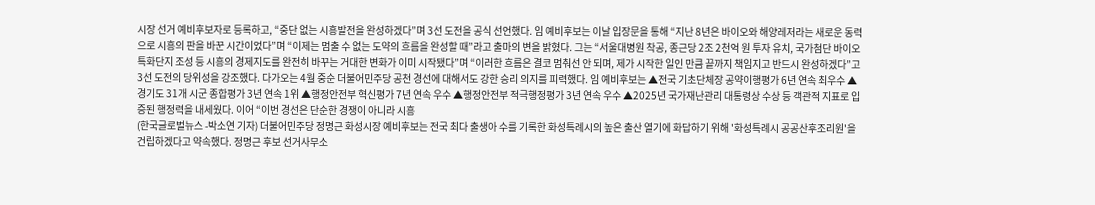시장 선거 예비후보자로 등록하고, “중단 없는 시흥발전을 완성하겠다”며 3선 도전을 공식 선언했다. 임 예비후보는 이날 입장문을 통해 “지난 8년은 바이오와 해양레저라는 새로운 동력으로 시흥의 판을 바꾼 시간이었다”며 “이제는 멈출 수 없는 도약의 흐름을 완성할 때”라고 출마의 변을 밝혔다. 그는 “서울대병원 착공, 종근당 2조 2천억 원 투자 유치, 국가첨단 바이오 특화단지 조성 등 시흥의 경제지도를 완전히 바꾸는 거대한 변화가 이미 시작됐다”며 “이러한 흐름은 결코 멈춰선 안 되며, 제가 시작한 일인 만큼 끝까지 책임지고 반드시 완성하겠다”고 3선 도전의 당위성을 강조했다. 다가오는 4월 중순 더불어민주당 공천 경선에 대해서도 강한 승리 의지를 피력했다. 임 예비후보는 ▲전국 기초단체장 공약이행평가 6년 연속 최우수 ▲경기도 31개 시군 종합평가 3년 연속 1위 ▲행정안전부 혁신평가 7년 연속 우수 ▲행정안전부 적극행정평가 3년 연속 우수 ▲2025년 국가재난관리 대통령상 수상 등 객관적 지표로 입증된 행정력을 내세웠다. 이어 “이번 경선은 단순한 경쟁이 아니라 시흥
(한국글로벌뉴스 -박소연 기자) 더불어민주당 정명근 화성시장 예비후보는 전국 최다 출생아 수를 기록한 화성특례시의 높은 출산 열기에 화답하기 위해 '화성특례시 공공산후조리원'을 건립하겠다고 약속했다. 정명근 후보 선거사무소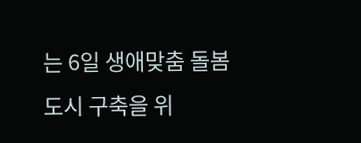는 6일 생애맞춤 돌봄도시 구축을 위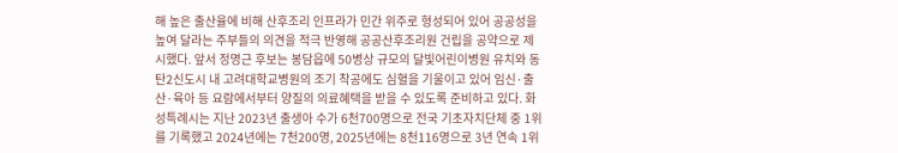해 높은 출산율에 비해 산후조리 인프라가 민간 위주로 형성되어 있어 공공성을 높여 달라는 주부들의 의견을 적극 반영해 공공산후조리원 건립을 공약으로 제시했다. 앞서 정명근 후보는 봉담읍에 50병상 규모의 달빛어린이병원 유치와 동탄2신도시 내 고려대학교병원의 조기 착공에도 심혈을 기울이고 있어 임신·출산·육아 등 요람에서부터 양질의 의료혜택을 받을 수 있도록 준비하고 있다. 화성특례시는 지난 2023년 출생아 수가 6천700명으로 전국 기초자치단체 중 1위를 기록했고 2024년에는 7천200명, 2025년에는 8천116명으로 3년 연속 1위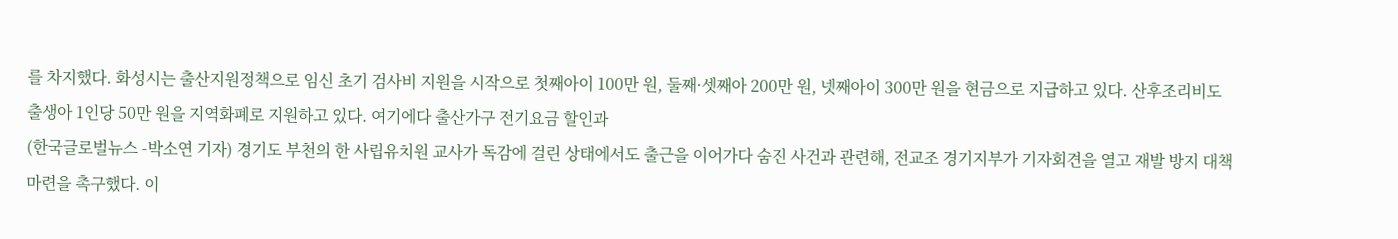를 차지했다. 화성시는 출산지원정책으로 임신 초기 검사비 지원을 시작으로 첫째아이 100만 원, 둘째·셋째아 200만 원, 넷째아이 300만 원을 현금으로 지급하고 있다. 산후조리비도 출생아 1인당 50만 원을 지역화폐로 지원하고 있다. 여기에다 출산가구 전기요금 할인과
(한국글로벌뉴스 -박소연 기자) 경기도 부천의 한 사립유치원 교사가 독감에 걸린 상태에서도 출근을 이어가다 숨진 사건과 관련해, 전교조 경기지부가 기자회견을 열고 재발 방지 대책 마련을 촉구했다. 이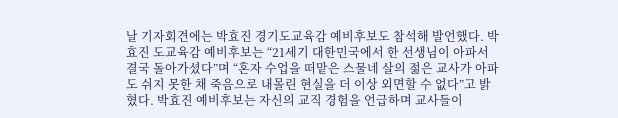날 기자회견에는 박효진 경기도교육감 예비후보도 참석해 발언했다. 박효진 도교육감 예비후보는 “21세기 대한민국에서 한 선생님이 아파서 결국 돌아가셨다”며 “혼자 수업을 떠맡은 스물네 살의 젊은 교사가 아파도 쉬지 못한 채 죽음으로 내몰린 현실을 더 이상 외면할 수 없다”고 밝혔다. 박효진 예비후보는 자신의 교직 경험을 언급하며 교사들이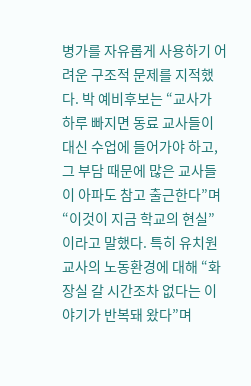병가를 자유롭게 사용하기 어려운 구조적 문제를 지적했다. 박 예비후보는 “교사가 하루 빠지면 동료 교사들이 대신 수업에 들어가야 하고, 그 부담 때문에 많은 교사들이 아파도 참고 출근한다”며 “이것이 지금 학교의 현실”이라고 말했다. 특히 유치원 교사의 노동환경에 대해 “화장실 갈 시간조차 없다는 이야기가 반복돼 왔다”며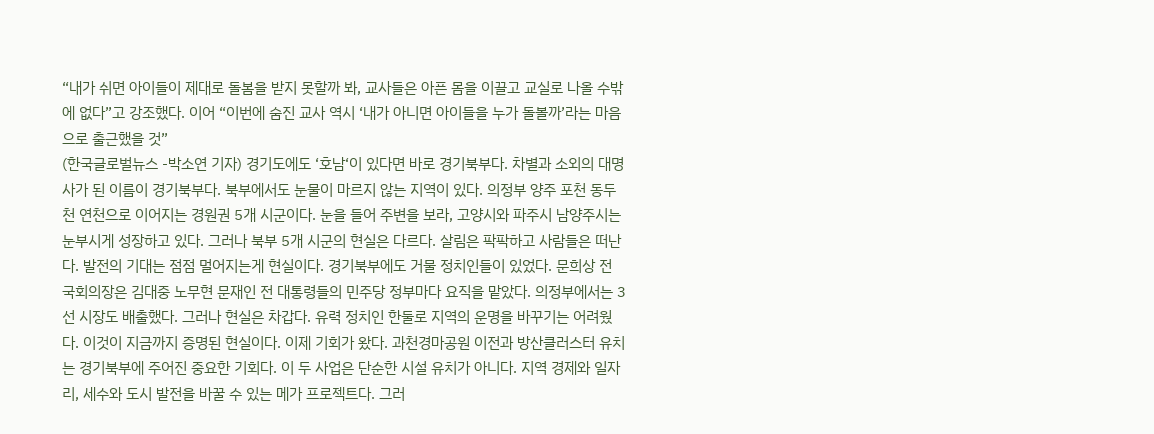“내가 쉬면 아이들이 제대로 돌봄을 받지 못할까 봐, 교사들은 아픈 몸을 이끌고 교실로 나올 수밖에 없다”고 강조했다. 이어 “이번에 숨진 교사 역시 ‘내가 아니면 아이들을 누가 돌볼까’라는 마음으로 출근했을 것”
(한국글로벌뉴스 -박소연 기자) 경기도에도 ‘호남‘이 있다면 바로 경기북부다. 차별과 소외의 대명사가 된 이름이 경기북부다. 북부에서도 눈물이 마르지 않는 지역이 있다. 의정부 양주 포천 동두천 연천으로 이어지는 경원권 5개 시군이다. 눈을 들어 주변을 보라, 고양시와 파주시 남양주시는 눈부시게 성장하고 있다. 그러나 북부 5개 시군의 현실은 다르다. 살림은 팍팍하고 사람들은 떠난다. 발전의 기대는 점점 멀어지는게 현실이다. 경기북부에도 거물 정치인들이 있었다. 문희상 전 국회의장은 김대중 노무현 문재인 전 대통령들의 민주당 정부마다 요직을 맡았다. 의정부에서는 3선 시장도 배출했다. 그러나 현실은 차갑다. 유력 정치인 한둘로 지역의 운명을 바꾸기는 어려웠다. 이것이 지금까지 증명된 현실이다. 이제 기회가 왔다. 과천경마공원 이전과 방산클러스터 유치는 경기북부에 주어진 중요한 기회다. 이 두 사업은 단순한 시설 유치가 아니다. 지역 경제와 일자리, 세수와 도시 발전을 바꿀 수 있는 메가 프로젝트다. 그러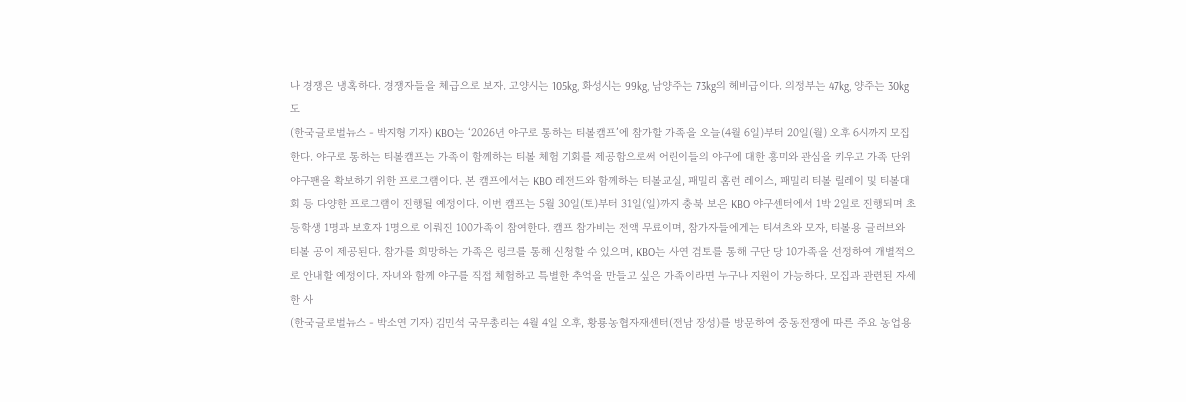나 경쟁은 냉혹하다. 경쟁자들을 체급으로 보자. 고양시는 105kg, 화성시는 99kg, 남양주는 73kg의 헤비급이다. 의정부는 47kg, 양주는 30kg도
(한국글로벌뉴스 - 박지형 기자) KBO는 ‘2026년 야구로 통하는 티볼캠프’에 참가할 가족을 오늘(4월 6일)부터 20일(월) 오후 6시까지 모집한다. 야구로 통하는 티볼캠프는 가족이 함께하는 티볼 체험 기회를 제공함으로써 어린이들의 야구에 대한 흥미와 관심을 키우고 가족 단위 야구팬을 확보하기 위한 프로그램이다. 본 캠프에서는 KBO 레전드와 함께하는 티볼교실, 패밀리 홈런 레이스, 패밀리 티볼 릴레이 및 티볼대회 등 다양한 프로그램이 진행될 예정이다. 이번 캠프는 5월 30일(토)부터 31일(일)까지 충북 보은 KBO 야구센터에서 1박 2일로 진행되며 초등학생 1명과 보호자 1명으로 이뤄진 100가족이 참여한다. 캠프 참가비는 전액 무료이며, 참가자들에게는 티셔츠와 모자, 티볼용 글러브와 티볼 공이 제공된다. 참가를 희망하는 가족은 링크를 통해 신청할 수 있으며, KBO는 사연 검토를 통해 구단 당 10가족을 선정하여 개별적으로 안내할 예정이다. 자녀와 함께 야구를 직접 체험하고 특별한 추억을 만들고 싶은 가족이라면 누구나 지원이 가능하다. 모집과 관련된 자세한 사
(한국글로벌뉴스 - 박소연 기자) 김민석 국무총리는 4월 4일 오후, 황룡농협자재센터(전남 장성)를 방문하여 중동전쟁에 따른 주요 농업용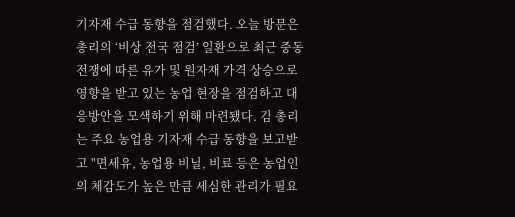기자재 수급 동향을 점검했다. 오늘 방문은 총리의 ‘비상 전국 점검’ 일환으로 최근 중동전쟁에 따른 유가 및 원자재 가격 상승으로 영향을 받고 있는 농업 현장을 점검하고 대응방안을 모색하기 위해 마련됐다. 김 총리는 주요 농업용 기자재 수급 동향을 보고받고 "면세유, 농업용 비닐, 비료 등은 농업인의 체감도가 높은 만큼 세심한 관리가 필요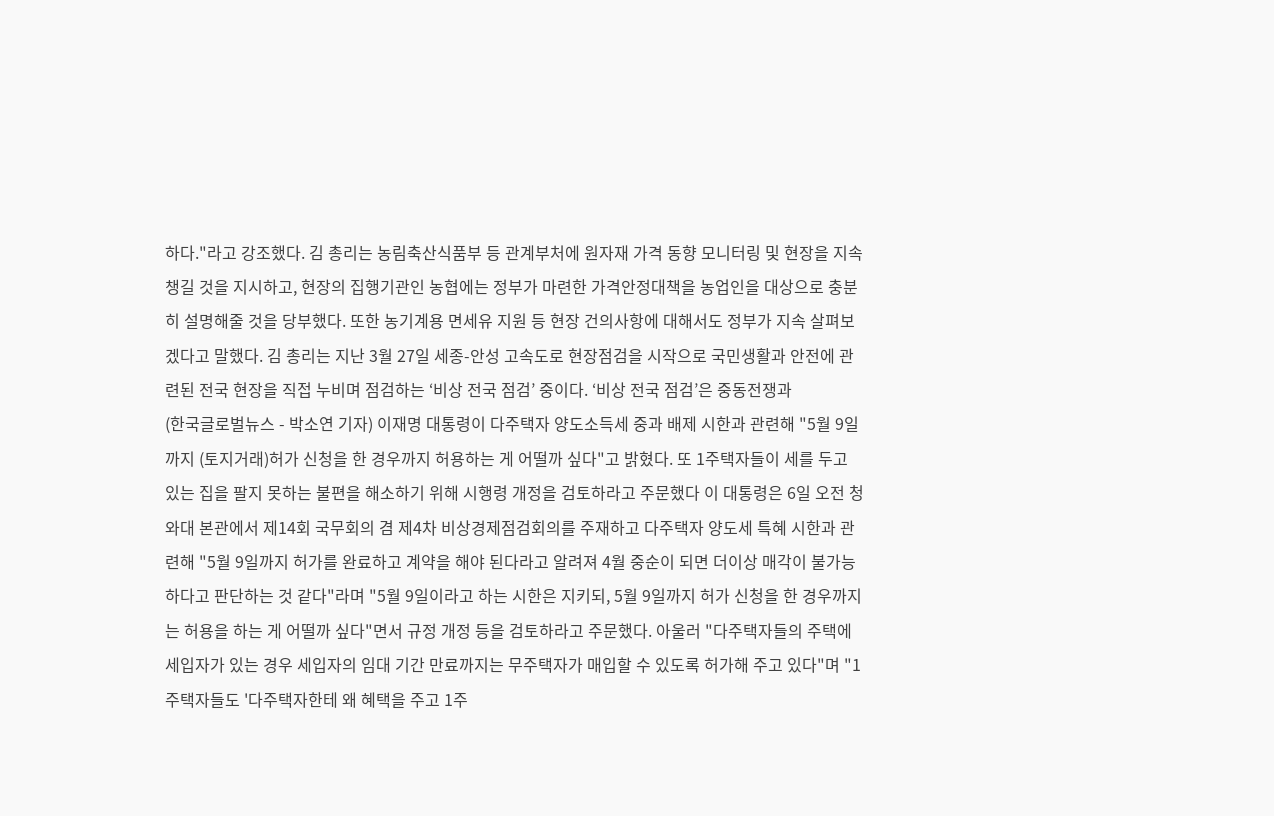하다."라고 강조했다. 김 총리는 농림축산식품부 등 관계부처에 원자재 가격 동향 모니터링 및 현장을 지속 챙길 것을 지시하고, 현장의 집행기관인 농협에는 정부가 마련한 가격안정대책을 농업인을 대상으로 충분히 설명해줄 것을 당부했다. 또한 농기계용 면세유 지원 등 현장 건의사항에 대해서도 정부가 지속 살펴보겠다고 말했다. 김 총리는 지난 3월 27일 세종-안성 고속도로 현장점검을 시작으로 국민생활과 안전에 관련된 전국 현장을 직접 누비며 점검하는 ‘비상 전국 점검’ 중이다. ‘비상 전국 점검’은 중동전쟁과
(한국글로벌뉴스 - 박소연 기자) 이재명 대통령이 다주택자 양도소득세 중과 배제 시한과 관련해 "5월 9일까지 (토지거래)허가 신청을 한 경우까지 허용하는 게 어떨까 싶다"고 밝혔다. 또 1주택자들이 세를 두고 있는 집을 팔지 못하는 불편을 해소하기 위해 시행령 개정을 검토하라고 주문했다 이 대통령은 6일 오전 청와대 본관에서 제14회 국무회의 겸 제4차 비상경제점검회의를 주재하고 다주택자 양도세 특혜 시한과 관련해 "5월 9일까지 허가를 완료하고 계약을 해야 된다라고 알려져 4월 중순이 되면 더이상 매각이 불가능하다고 판단하는 것 같다"라며 "5월 9일이라고 하는 시한은 지키되, 5월 9일까지 허가 신청을 한 경우까지는 허용을 하는 게 어떨까 싶다"면서 규정 개정 등을 검토하라고 주문했다. 아울러 "다주택자들의 주택에 세입자가 있는 경우 세입자의 임대 기간 만료까지는 무주택자가 매입할 수 있도록 허가해 주고 있다"며 "1주택자들도 '다주택자한테 왜 혜택을 주고 1주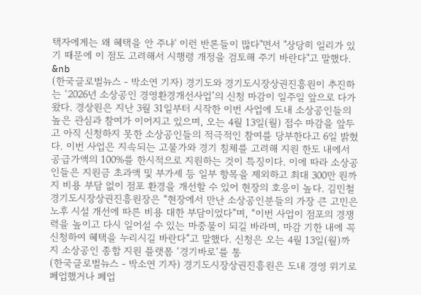택자에게는 왜 혜택을 안 주냐' 이런 반론들이 많다"면서 "상당히 일리가 있기 때문에 이 점도 고려해서 시행령 개정을 검토해 주기 바란다"고 말했다. &nb
(한국글로벌뉴스 - 박소연 기자) 경기도와 경기도시장상권진흥원이 추진하는 ‘2026년 소상공인 경영환경개선사업’의 신청 마감이 일주일 앞으로 다가왔다. 경상원은 지난 3월 31일부터 시작한 이번 사업에 도내 소상공인들의 높은 관심과 참여가 이어지고 있으며, 오는 4월 13일(월) 접수 마감을 앞두고 아직 신청하지 못한 소상공인들의 적극적인 참여를 당부한다고 6일 밝혔다. 이번 사업은 지속되는 고물가와 경기 침체를 고려해 지원 한도 내에서 공급가액의 100%를 한시적으로 지원하는 것이 특징이다. 이에 따라 소상공인들은 지원금 초과액 및 부가세 등 일부 항목을 제외하고 최대 300만 원까지 비용 부담 없이 점포 환경을 개선할 수 있어 현장의 호응이 높다. 김민철 경기도시장상권진흥원장은 “현장에서 만난 소상공인분들의 가장 큰 고민은 노후 시설 개선에 따른 비용 대한 부담이었다”며, “이번 사업이 점포의 경쟁력을 높이고 다시 일어설 수 있는 마중물이 되길 바라며, 마감 기한 내에 꼭 신청하여 혜택을 누리시길 바란다”고 말했다. 신청은 오는 4월 13일(월)까지 소상공인 종합 지원 플랫폼 ‘경기바로’를 통
(한국글로벌뉴스 - 박소연 기자) 경기도시장상권진흥원은 도내 경영 위기로 폐업했거나 폐업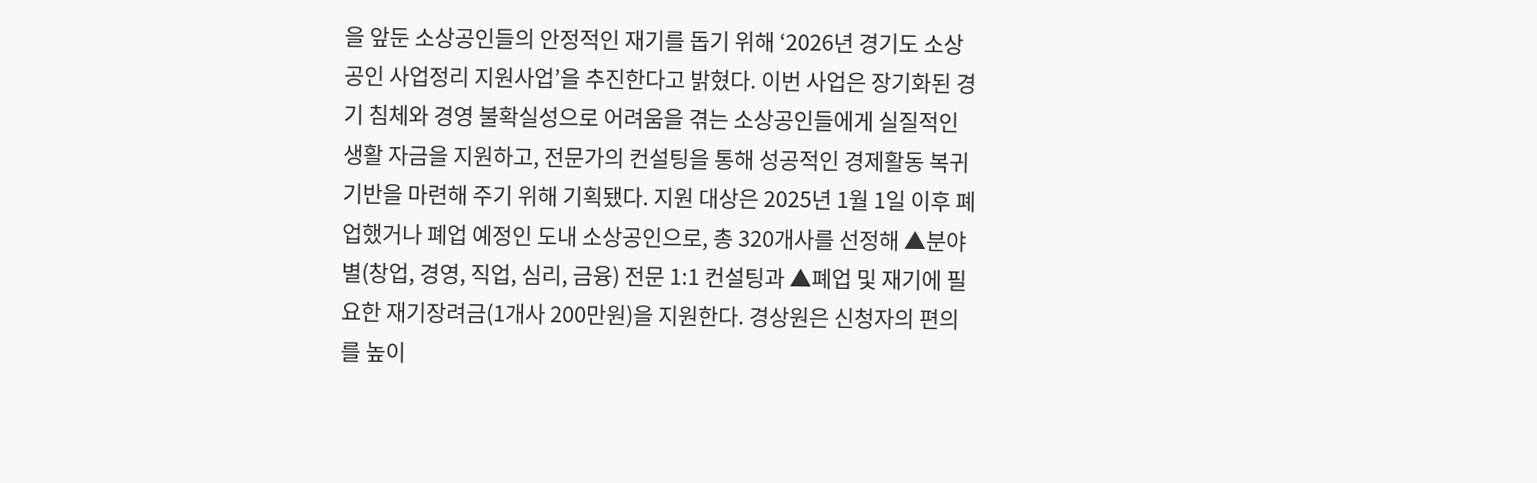을 앞둔 소상공인들의 안정적인 재기를 돕기 위해 ‘2026년 경기도 소상공인 사업정리 지원사업’을 추진한다고 밝혔다. 이번 사업은 장기화된 경기 침체와 경영 불확실성으로 어려움을 겪는 소상공인들에게 실질적인 생활 자금을 지원하고, 전문가의 컨설팅을 통해 성공적인 경제활동 복귀 기반을 마련해 주기 위해 기획됐다. 지원 대상은 2025년 1월 1일 이후 폐업했거나 폐업 예정인 도내 소상공인으로, 총 320개사를 선정해 ▲분야별(창업, 경영, 직업, 심리, 금융) 전문 1:1 컨설팅과 ▲폐업 및 재기에 필요한 재기장려금(1개사 200만원)을 지원한다. 경상원은 신청자의 편의를 높이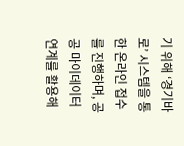기 위해 ‘경기바로’ 시스템을 통한 온라인 접수를 진행하며, 공공 마이데이터 연계를 활용해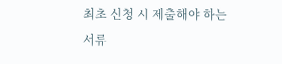최초 신청 시 제출해야 하는 서류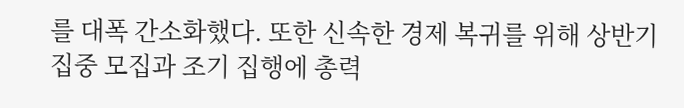를 대폭 간소화했다. 또한 신속한 경제 복귀를 위해 상반기 집중 모집과 조기 집행에 총력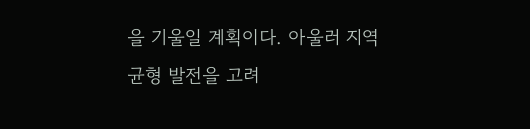을 기울일 계획이다. 아울러 지역 균형 발전을 고려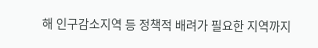해 인구감소지역 등 정책적 배려가 필요한 지역까지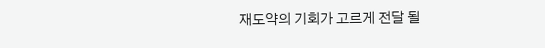재도약의 기회가 고르게 전달 될